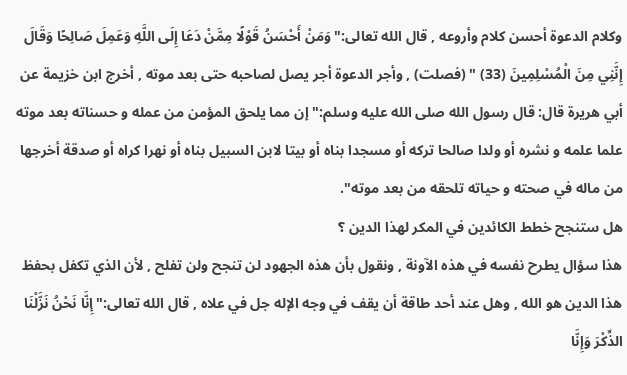وكلام الدعوة أحسن كلام وأروعه , قال الله تعالى:"وَمَنْ أَحْسَنُ قَوْلًا مِمَّنْ دَعَا إِلَى اللَّهِ وَعَمِلَ صَالِحًا وَقَالَ إِنَّنِي مِنَ الْمُسْلِمِينَ (33) " (فصلت) , وأجر الدعوة أجر يصل لصاحبه حتى بعد موته , أخرج ابن خزيمة عن أبي هريرة قال: قال رسول الله صلى الله عليه وسلم:"إن مما يلحق المؤمن من عمله و حسناته بعد موته علما علمه و نشره أو ولدا صالحا تركه أو مسجدا بناه أو بيتا لابن السبيل بناه أو نهرا كراه أو صدقة أخرجها من ماله في صحته و حياته تلحقه من بعد موته".
هل ستنجح خطط الكائدين في المكر لهذا الدين ؟
هذا سؤال يطرح نفسه في هذه الآونة , ونقول بأن هذه الجهود لن تنجح ولن تفلح , لأن الذي تكفل بحفظ هذا الدين هو الله , وهل عند أحد طاقة أن يقف في وجه الإله جل في علاه , قال الله تعالى:"إِنَّا نَحْنُ نَزَّلْنَا الذِّكْرَ وَإِنَّا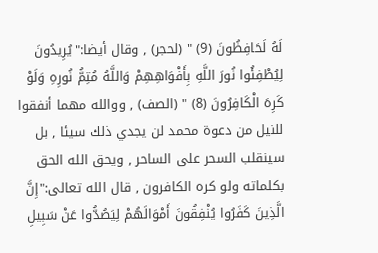لَهُ لَحَافِظُونَ (9) " (لحجر) , وقال أيضا:"يُرِيدُونَ لِيُطْفِئُوا نُورَ اللَّهِ بِأَفْوَاهِهِمْ وَاللَّهُ مُتِمُّ نُورِهِ وَلَوْ كَرِهَ الْكَافِرُونَ (8) " (الصف) , ووالله مهما أنفقوا للنيل من دعوة محمد لن يجدي ذلك سيئا , بل سينقلب السحر على الساحر , ويحق الله الحق بكلماته ولو كره الكافرون , قال الله تعالى:"إِنَّ الَّذِينَ كَفَرُوا يُنْفِقُونَ أَمْوَالَهُمْ لِيَصُدُّوا عَنْ سَبِيلِ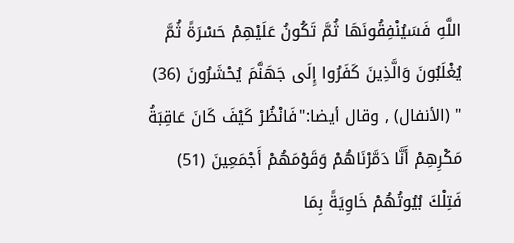اللَّهِ فَسَيُنْفِقُونَهَا ثُمَّ تَكُونُ عَلَيْهِمْ حَسْرَةً ثُمَّ يُغْلَبُونَ وَالَّذِينَ كَفَرُوا إِلَى جَهَنَّمَ يُحْشَرُونَ (36) " (الأنفال) , وقال أيضا:"فَانْظُرْ كَيْفَ كَانَ عَاقِبَةُ مَكْرِهِمْ أَنَّا دَمَّرْنَاهُمْ وَقَوْمَهُمْ أَجْمَعِينَ (51) فَتِلْكَ بُيُوتُهُمْ خَاوِيَةً بِمَا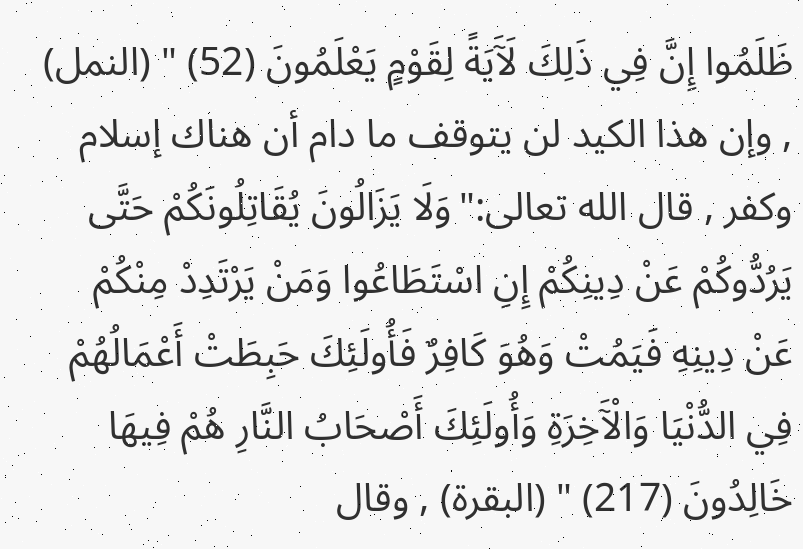ظَلَمُوا إِنَّ فِي ذَلِكَ لَآَيَةً لِقَوْمٍ يَعْلَمُونَ (52) " (النمل) , وإن هذا الكيد لن يتوقف ما دام أن هناك إسلام وكفر , قال الله تعالى:"وَلَا يَزَالُونَ يُقَاتِلُونَكُمْ حَتَّى يَرُدُّوكُمْ عَنْ دِينِكُمْ إِنِ اسْتَطَاعُوا وَمَنْ يَرْتَدِدْ مِنْكُمْ عَنْ دِينِهِ فَيَمُتْ وَهُوَ كَافِرٌ فَأُولَئِكَ حَبِطَتْ أَعْمَالُهُمْ فِي الدُّنْيَا وَالْآَخِرَةِ وَأُولَئِكَ أَصْحَابُ النَّارِ هُمْ فِيهَا خَالِدُونَ (217) " (البقرة) , وقال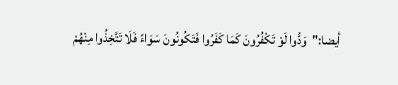أيضا:"وَدُّوا لَوْ تَكْفُرُونَ كَمَا كَفَرُوا فَتَكُونُونَ سَوَاءً فَلَا تَتَّخِذُوا مِنْهُمْ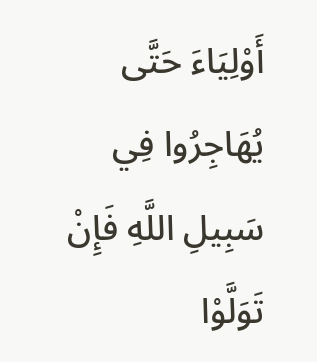أَوْلِيَاءَ حَتَّى يُهَاجِرُوا فِي سَبِيلِ اللَّهِ فَإِنْ تَوَلَّوْا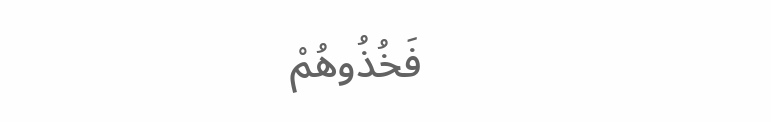فَخُذُوهُمْ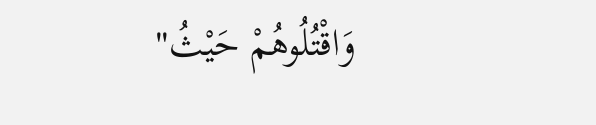وَاقْتُلُوهُمْ حَيْثُ"